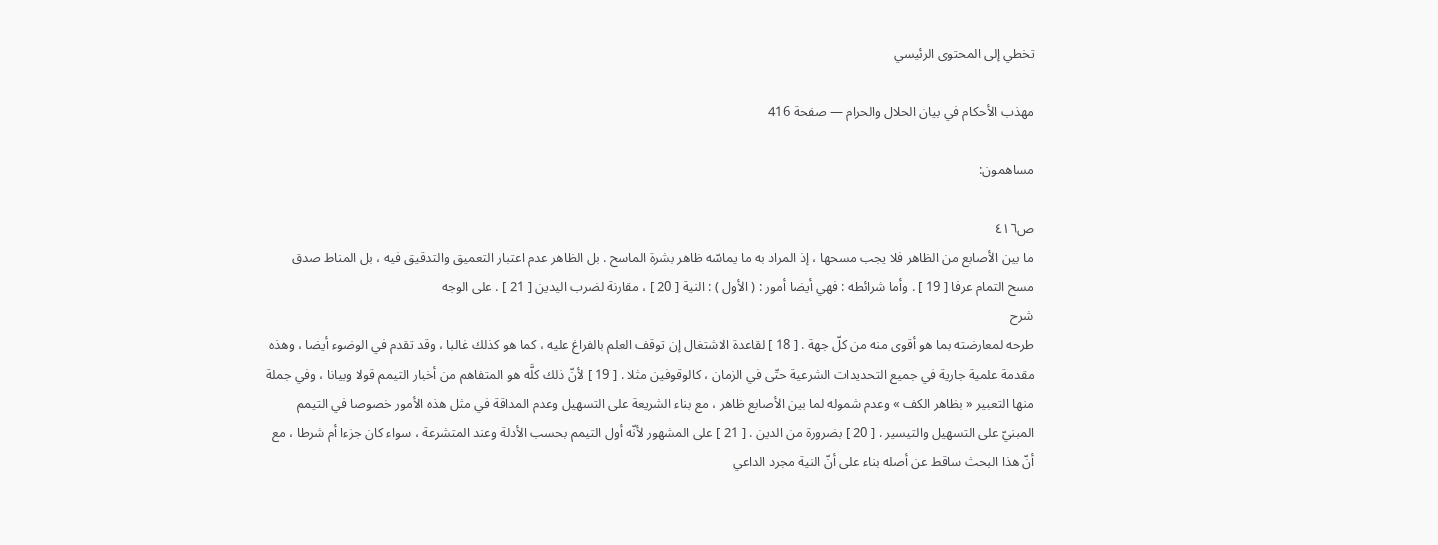تخطي إلى المحتوى الرئيسي

مهذب الأحكام في بيان الحلال والحرام — صفحة 416

مساهمون:

ص٤١٦
ما بين الأصابع من الظاهر فلا يجب مسحها ، إذ المراد به ما يماسّه ظاهر بشرة الماسح . بل الظاهر عدم اعتبار التعميق والتدقيق فيه ، بل المناط صدق مسح التمام عرفا [ 19 ] . وأما شرائطه : فهي أيضا أمور : ( الأول ) : النية [ 20 ] ، مقارنة لضرب اليدين [ 21 ] . على الوجه
شرح
طرحه لمعارضته بما هو أقوى منه من كلّ جهة . [ 18 ] لقاعدة الاشتغال إن توقف العلم بالفراغ عليه ، كما هو كذلك غالبا ، وقد تقدم في الوضوء أيضا ، وهذه مقدمة علمية جارية في جميع التحديدات الشرعية حتّى في الزمان ، كالوقوفين مثلا . [ 19 ] لأنّ ذلك كلَّه هو المتفاهم من أخبار التيمم قولا وبيانا ، وفي جملة منها التعبير « بظاهر الكف » وعدم شموله لما بين الأصابع ظاهر ، مع بناء الشريعة على التسهيل وعدم المداقة في مثل هذه الأمور خصوصا في التيمم المبنيّ على التسهيل والتيسير . [ 20 ] بضرورة من الدين . [ 21 ] على المشهور لأنّه أول التيمم بحسب الأدلة وعند المتشرعة ، سواء كان جزءا أم شرطا ، مع أنّ هذا البحث ساقط عن أصله بناء على أنّ النية مجرد الداعي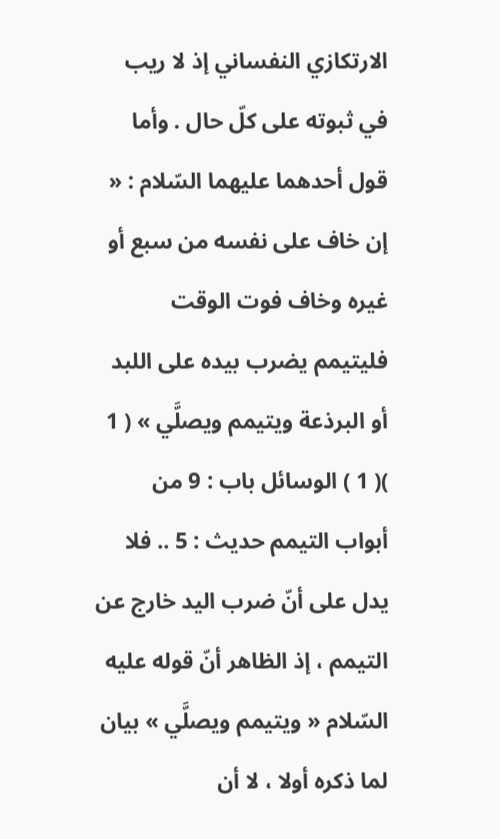الارتكازي النفساني إذ لا ريب في ثبوته على كلّ حال . وأما قول أحدهما عليهما السّلام : « إن خاف على نفسه من سبع أو غيره وخاف فوت الوقت فليتيمم يضرب بيده على اللبد أو البرذعة ويتيمم ويصلَّي » ( 1 )( 1 ) الوسائل باب : 9 من أبواب التيمم حديث : 5 .. فلا يدل على أنّ ضرب اليد خارج عن التيمم ، إذ الظاهر أنّ قوله عليه السّلام « ويتيمم ويصلَّي » بيان لما ذكره أولا ، لا أن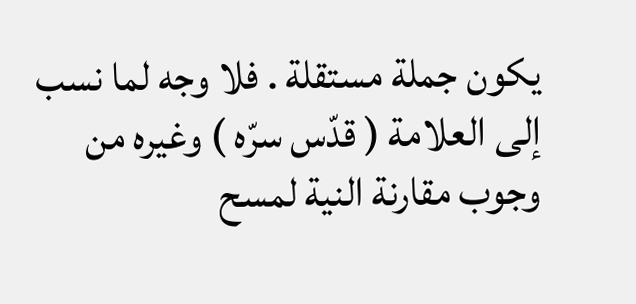يكون جملة مستقلة . فلا وجه لما نسب إلى العلامة ( قدّس سرّه ) وغيره من وجوب مقارنة النية لمسح